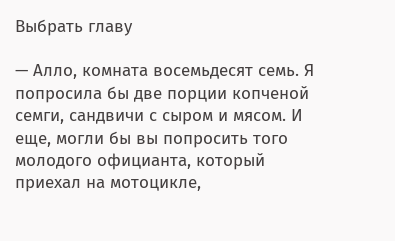Выбрать главу

— Алло, комната восемьдесят семь. Я попросила бы две порции копченой семги, сандвичи с сыром и мясом. И еще, могли бы вы попросить того молодого официанта, который приехал на мотоцикле,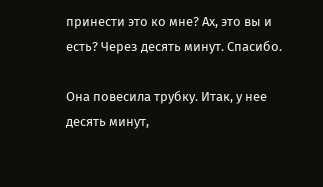принести это ко мне? Ах, это вы и есть? Через десять минут. Спасибо.

Она повесила трубку. Итак, у нее десять минут,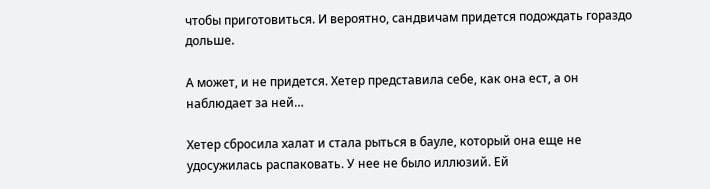чтобы приготовиться. И вероятно, сандвичам придется подождать гораздо дольше.

А может, и не придется. Хетер представила себе, как она ест, а он наблюдает за ней…

Хетер сбросила халат и стала рыться в бауле, который она еще не удосужилась распаковать. У нее не было иллюзий. Ей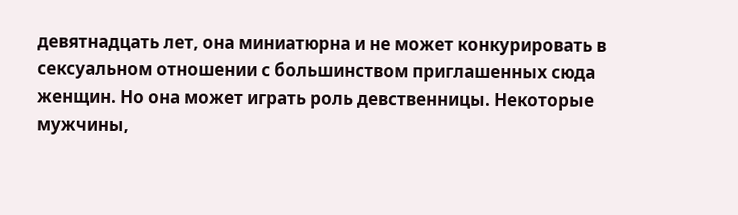девятнадцать лет, она миниатюрна и не может конкурировать в сексуальном отношении с большинством приглашенных сюда женщин. Но она может играть роль девственницы. Некоторые мужчины,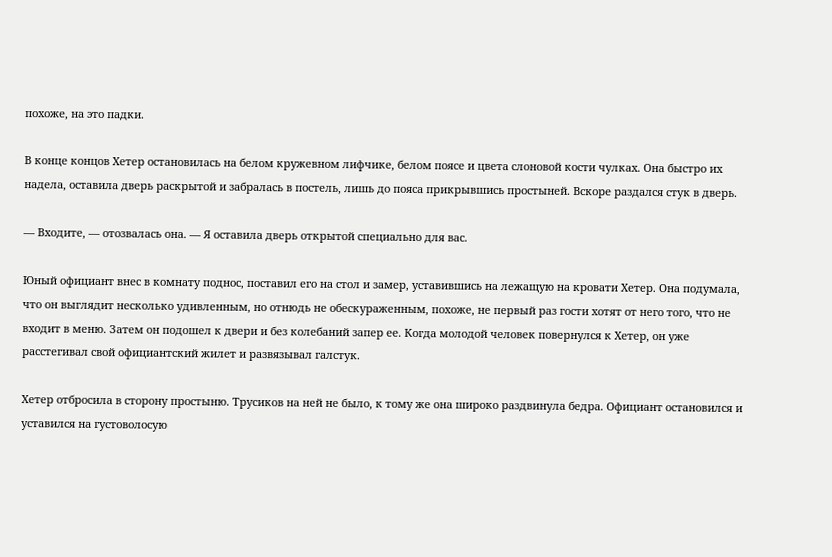похоже, на это падки.

В конце концов Хетер остановилась на белом кружевном лифчике, белом поясе и цвета слоновой кости чулках. Она быстро их надела, оставила дверь раскрытой и забралась в постель, лишь до пояса прикрывшись простыней. Вскоре раздался стук в дверь.

— Входите, — отозвалась она. — Я оставила дверь открытой специально для вас.

Юный официант внес в комнату поднос, поставил его на стол и замер, уставившись на лежащую на кровати Хетер. Она подумала, что он выглядит несколько удивленным, но отнюдь не обескураженным, похоже, не первый раз гости хотят от него того, что не входит в меню. Затем он подошел к двери и без колебаний запер ее. Когда молодой человек повернулся к Хетер, он уже расстегивал свой официантский жилет и развязывал галстук.

Хетер отбросила в сторону простыню. Трусиков на ней не было, к тому же она широко раздвинула бедра. Официант остановился и уставился на густоволосую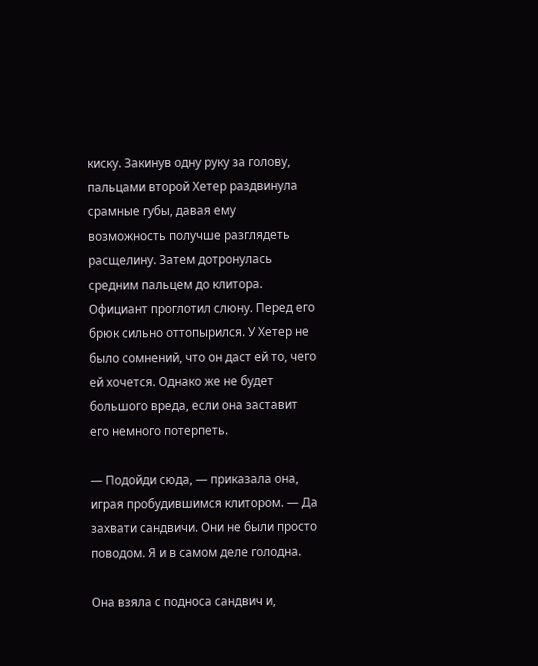киску. Закинув одну руку за голову, пальцами второй Хетер раздвинула срамные губы, давая ему возможность получше разглядеть расщелину. Затем дотронулась средним пальцем до клитора. Официант проглотил слюну. Перед его брюк сильно оттопырился. У Хетер не было сомнений, что он даст ей то, чего ей хочется. Однако же не будет большого вреда, если она заставит его немного потерпеть.

— Подойди сюда, — приказала она, играя пробудившимся клитором. — Да захвати сандвичи. Они не были просто поводом. Я и в самом деле голодна.

Она взяла с подноса сандвич и,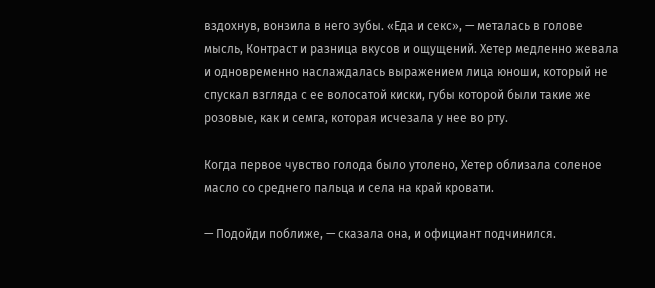вздохнув, вонзила в него зубы. «Еда и секс», — металась в голове мысль, Контраст и разница вкусов и ощущений. Хетер медленно жевала и одновременно наслаждалась выражением лица юноши, который не спускал взгляда с ее волосатой киски, губы которой были такие же розовые, как и семга, которая исчезала у нее во рту.

Когда первое чувство голода было утолено, Хетер облизала соленое масло со среднего пальца и села на край кровати.

— Подойди поближе, — сказала она, и официант подчинился.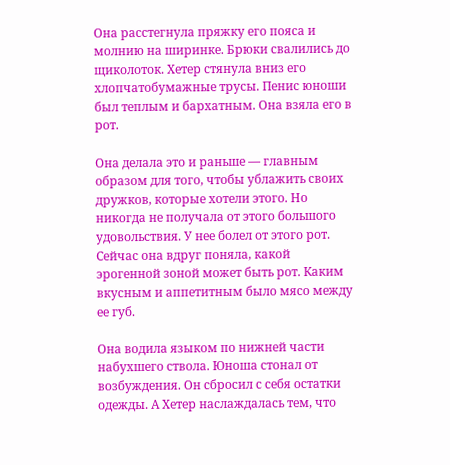Она расстегнула пряжку его пояса и молнию на ширинке. Брюки свалились до щиколоток. Хетер стянула вниз его хлопчатобумажные трусы. Пенис юноши был теплым и бархатным. Она взяла его в рот.

Она делала это и раньше — главным образом для того, чтобы ублажить своих дружков, которые хотели этого. Но никогда не получала от этого большого удовольствия. У нее болел от этого рот. Сейчас она вдруг поняла, какой эрогенной зоной может быть рот. Каким вкусным и аппетитным было мясо между ее губ.

Она водила языком по нижней части набухшего ствола. Юноша стонал от возбуждения. Он сбросил с себя остатки одежды. А Хетер наслаждалась тем, что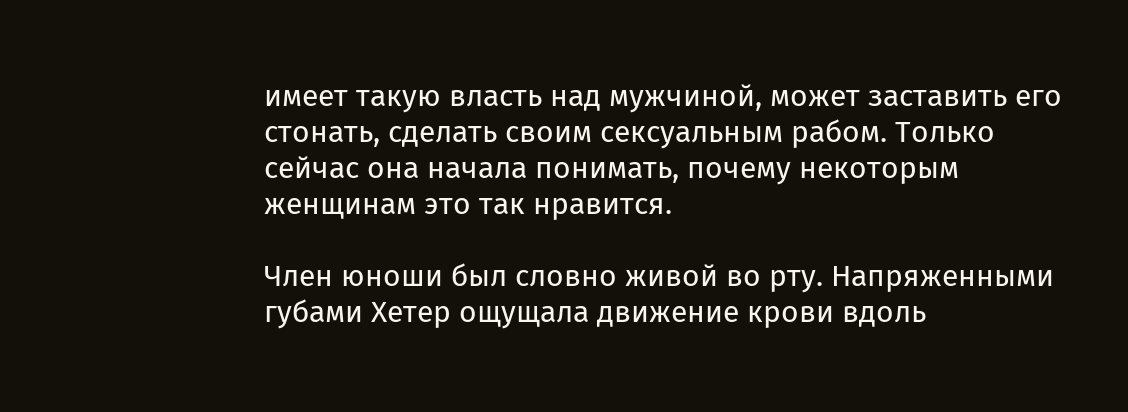имеет такую власть над мужчиной, может заставить его стонать, сделать своим сексуальным рабом. Только сейчас она начала понимать, почему некоторым женщинам это так нравится.

Член юноши был словно живой во рту. Напряженными губами Хетер ощущала движение крови вдоль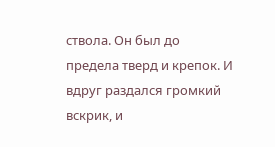ствола. Он был до предела тверд и крепок. И вдруг раздался громкий вскрик, и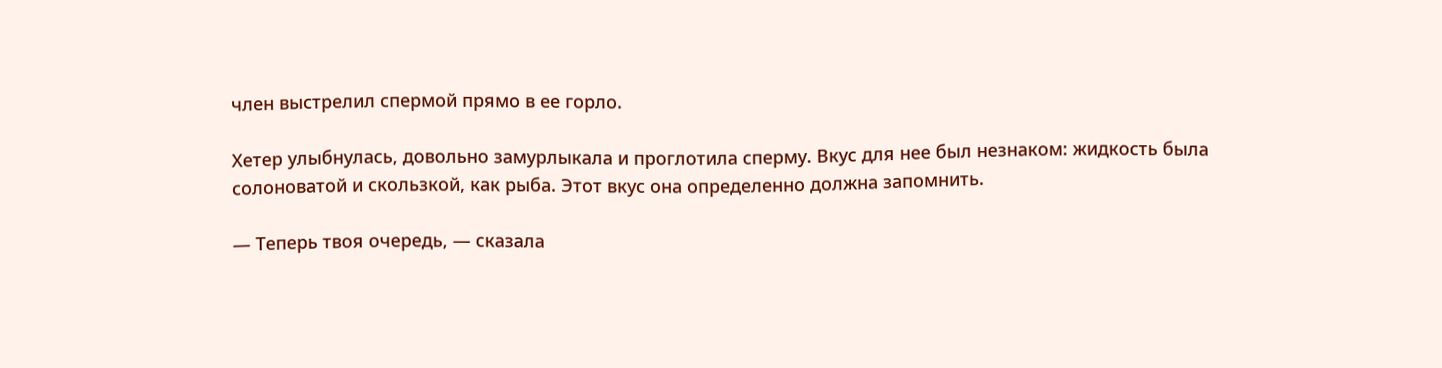член выстрелил спермой прямо в ее горло.

Хетер улыбнулась, довольно замурлыкала и проглотила сперму. Вкус для нее был незнаком: жидкость была солоноватой и скользкой, как рыба. Этот вкус она определенно должна запомнить.

— Теперь твоя очередь, — сказала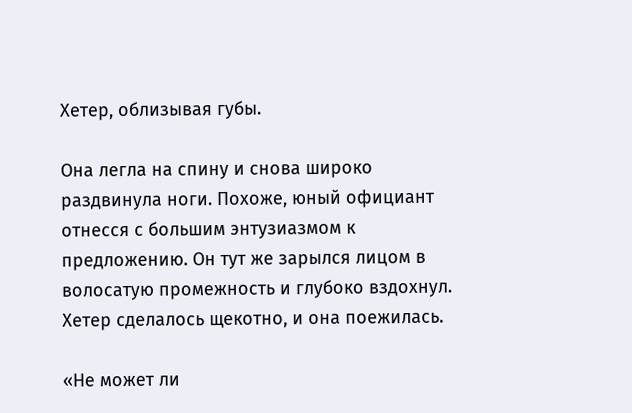Хетер, облизывая губы.

Она легла на спину и снова широко раздвинула ноги. Похоже, юный официант отнесся с большим энтузиазмом к предложению. Он тут же зарылся лицом в волосатую промежность и глубоко вздохнул. Хетер сделалось щекотно, и она поежилась.

«Не может ли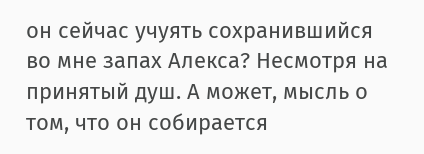он сейчас учуять сохранившийся во мне запах Алекса? Несмотря на принятый душ. А может, мысль о том, что он собирается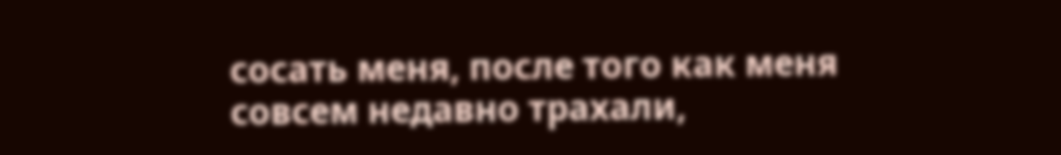сосать меня, после того как меня совсем недавно трахали,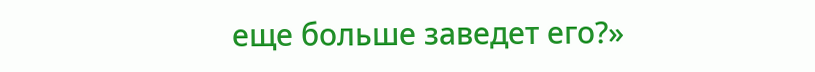еще больше заведет его?»